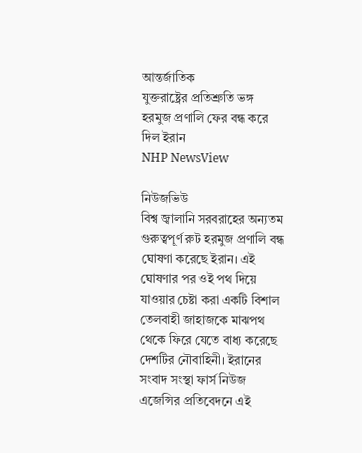আন্তর্জাতিক
যুক্তরাষ্ট্রের প্রতিশ্রুতি ভঙ্গ
হরমুজ প্রণালি ফের বন্ধ করে দিল ইরান
NHP NewsView

নিউজভিউ
বিশ্ব জ্বালানি সরবরাহের অন্যতম গুরুত্বপূর্ণ রুট হরমুজ প্রণালি বন্ধ ঘোষণা করেছে ইরান। এই ঘোষণার পর ওই পথ দিয়ে যাওয়ার চেষ্টা করা একটি বিশাল তেলবাহী জাহাজকে মাঝপথ থেকে ফিরে যেতে বাধ্য করেছে দেশটির নৌবাহিনী। ইরানের সংবাদ সংস্থা ফার্স নিউজ এজেন্সির প্রতিবেদনে এই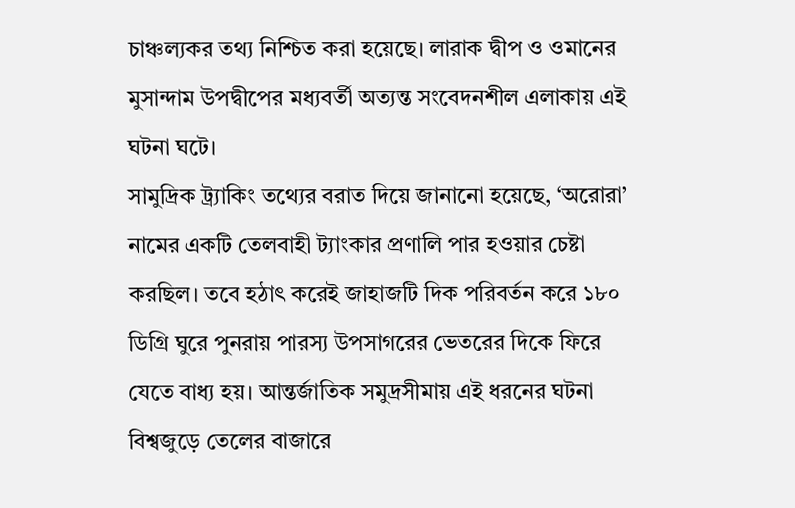চাঞ্চল্যকর তথ্য নিশ্চিত করা হয়েছে। লারাক দ্বীপ ও ওমানের মুসান্দাম উপদ্বীপের মধ্যবর্তী অত্যন্ত সংবেদনশীল এলাকায় এই ঘটনা ঘটে।
সামুদ্রিক ট্র্যাকিং তথ্যের বরাত দিয়ে জানানো হয়েছে, ‘অরোরা’ নামের একটি তেলবাহী ট্যাংকার প্রণালি পার হওয়ার চেষ্টা করছিল। তবে হঠাৎ করেই জাহাজটি দিক পরিবর্তন করে ১৮০ ডিগ্রি ঘুরে পুনরায় পারস্য উপসাগরের ভেতরের দিকে ফিরে যেতে বাধ্য হয়। আন্তর্জাতিক সমুদ্রসীমায় এই ধরনের ঘটনা বিশ্বজুড়ে তেলের বাজারে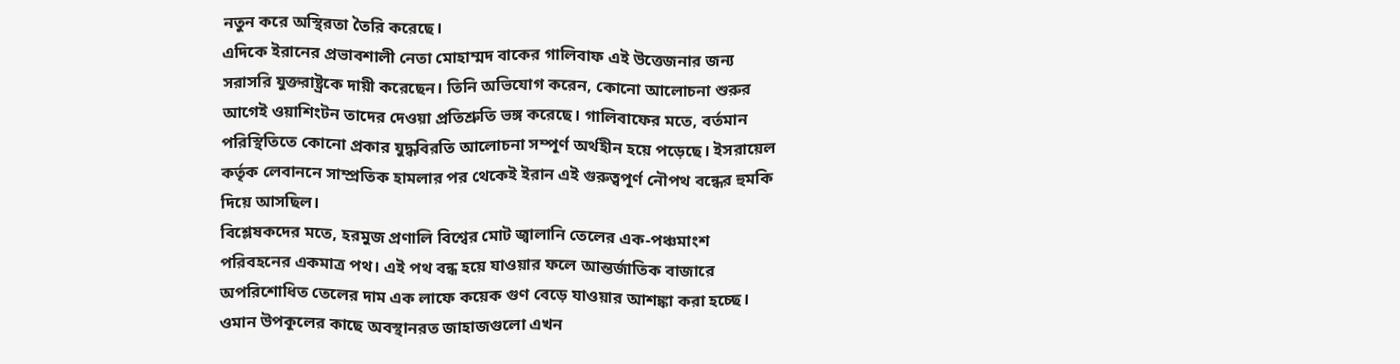নতুন করে অস্থিরতা তৈরি করেছে।
এদিকে ইরানের প্রভাবশালী নেতা মোহাম্মদ বাকের গালিবাফ এই উত্তেজনার জন্য সরাসরি যুক্তরাষ্ট্রকে দায়ী করেছেন। তিনি অভিযোগ করেন, কোনো আলোচনা শুরুর আগেই ওয়াশিংটন তাদের দেওয়া প্রতিশ্রুতি ভঙ্গ করেছে। গালিবাফের মতে, বর্তমান পরিস্থিতিতে কোনো প্রকার যুদ্ধবিরতি আলোচনা সম্পূর্ণ অর্থহীন হয়ে পড়েছে। ইসরায়েল কর্তৃক লেবাননে সাম্প্রতিক হামলার পর থেকেই ইরান এই গুরুত্বপূর্ণ নৌপথ বন্ধের হুমকি দিয়ে আসছিল।
বিশ্লেষকদের মতে, হরমুজ প্রণালি বিশ্বের মোট জ্বালানি তেলের এক-পঞ্চমাংশ পরিবহনের একমাত্র পথ। এই পথ বন্ধ হয়ে যাওয়ার ফলে আন্তর্জাতিক বাজারে অপরিশোধিত তেলের দাম এক লাফে কয়েক গুণ বেড়ে যাওয়ার আশঙ্কা করা হচ্ছে। ওমান উপকূলের কাছে অবস্থানরত জাহাজগুলো এখন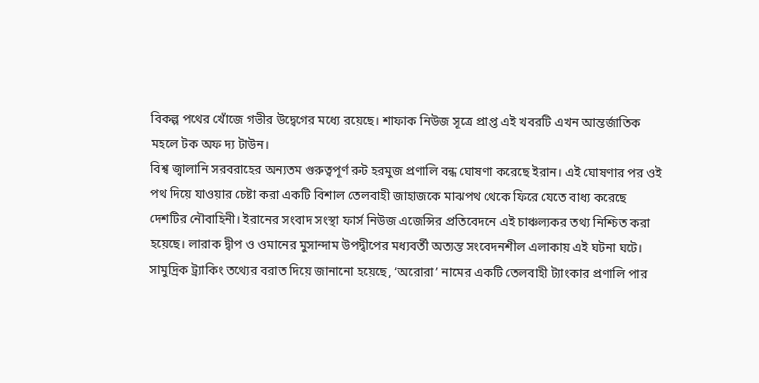বিকল্প পথের খোঁজে গভীর উদ্বেগের মধ্যে রয়েছে। শাফাক নিউজ সূত্রে প্রাপ্ত এই খবরটি এখন আন্তর্জাতিক মহলে টক অফ দ্য টাউন।
বিশ্ব জ্বালানি সরবরাহের অন্যতম গুরুত্বপূর্ণ রুট হরমুজ প্রণালি বন্ধ ঘোষণা করেছে ইরান। এই ঘোষণার পর ওই পথ দিয়ে যাওয়ার চেষ্টা করা একটি বিশাল তেলবাহী জাহাজকে মাঝপথ থেকে ফিরে যেতে বাধ্য করেছে দেশটির নৌবাহিনী। ইরানের সংবাদ সংস্থা ফার্স নিউজ এজেন্সির প্রতিবেদনে এই চাঞ্চল্যকর তথ্য নিশ্চিত করা হয়েছে। লারাক দ্বীপ ও ওমানের মুসান্দাম উপদ্বীপের মধ্যবর্তী অত্যন্ত সংবেদনশীল এলাকায় এই ঘটনা ঘটে।
সামুদ্রিক ট্র্যাকিং তথ্যের বরাত দিয়ে জানানো হয়েছে, ‘অরোরা’ নামের একটি তেলবাহী ট্যাংকার প্রণালি পার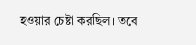হওয়ার চেষ্টা করছিল। তবে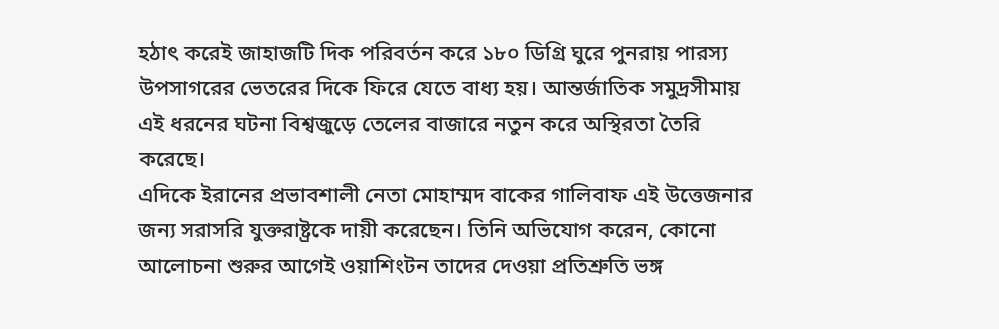হঠাৎ করেই জাহাজটি দিক পরিবর্তন করে ১৮০ ডিগ্রি ঘুরে পুনরায় পারস্য উপসাগরের ভেতরের দিকে ফিরে যেতে বাধ্য হয়। আন্তর্জাতিক সমুদ্রসীমায় এই ধরনের ঘটনা বিশ্বজুড়ে তেলের বাজারে নতুন করে অস্থিরতা তৈরি করেছে।
এদিকে ইরানের প্রভাবশালী নেতা মোহাম্মদ বাকের গালিবাফ এই উত্তেজনার জন্য সরাসরি যুক্তরাষ্ট্রকে দায়ী করেছেন। তিনি অভিযোগ করেন, কোনো আলোচনা শুরুর আগেই ওয়াশিংটন তাদের দেওয়া প্রতিশ্রুতি ভঙ্গ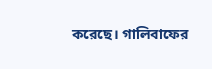করেছে। গালিবাফের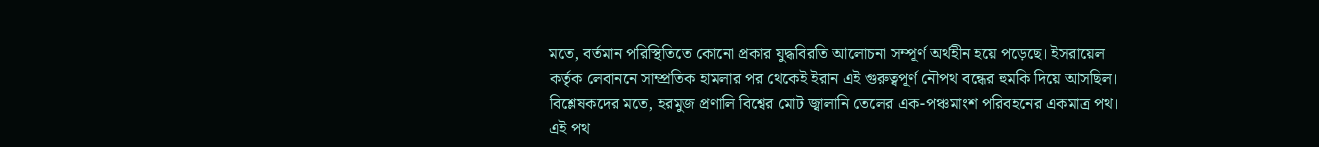মতে, বর্তমান পরিস্থিতিতে কোনো প্রকার যুদ্ধবিরতি আলোচনা সম্পূর্ণ অর্থহীন হয়ে পড়েছে। ইসরায়েল কর্তৃক লেবাননে সাম্প্রতিক হামলার পর থেকেই ইরান এই গুরুত্বপূর্ণ নৌপথ বন্ধের হুমকি দিয়ে আসছিল।
বিশ্লেষকদের মতে, হরমুজ প্রণালি বিশ্বের মোট জ্বালানি তেলের এক-পঞ্চমাংশ পরিবহনের একমাত্র পথ। এই পথ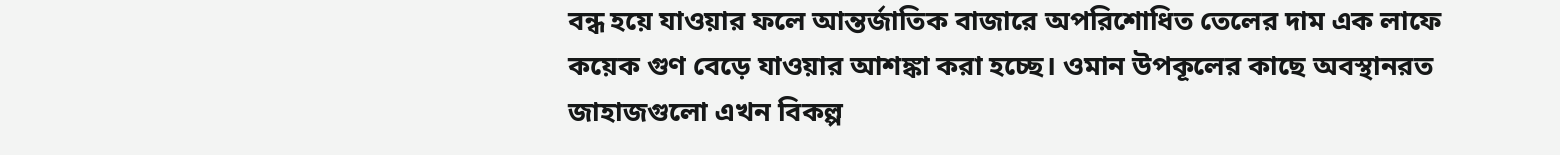বন্ধ হয়ে যাওয়ার ফলে আন্তর্জাতিক বাজারে অপরিশোধিত তেলের দাম এক লাফে কয়েক গুণ বেড়ে যাওয়ার আশঙ্কা করা হচ্ছে। ওমান উপকূলের কাছে অবস্থানরত জাহাজগুলো এখন বিকল্প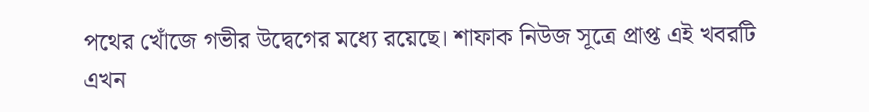পথের খোঁজে গভীর উদ্বেগের মধ্যে রয়েছে। শাফাক নিউজ সূত্রে প্রাপ্ত এই খবরটি এখন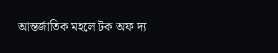আন্তর্জাতিক মহলে টক অফ দ্য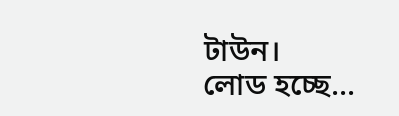টাউন।
লোড হচ্ছে...